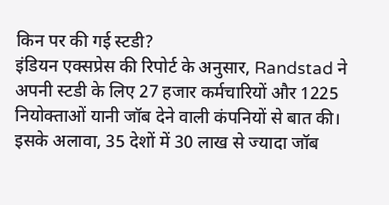किन पर की गई स्टडी?
इंडियन एक्सप्रेस की रिपोर्ट के अनुसार, Randstad ने अपनी स्टडी के लिए 27 हजार कर्मचारियों और 1225 नियोक्ताओं यानी जॉब देने वाली कंपनियों से बात की। इसके अलावा, 35 देशों में 30 लाख से ज्यादा जॉब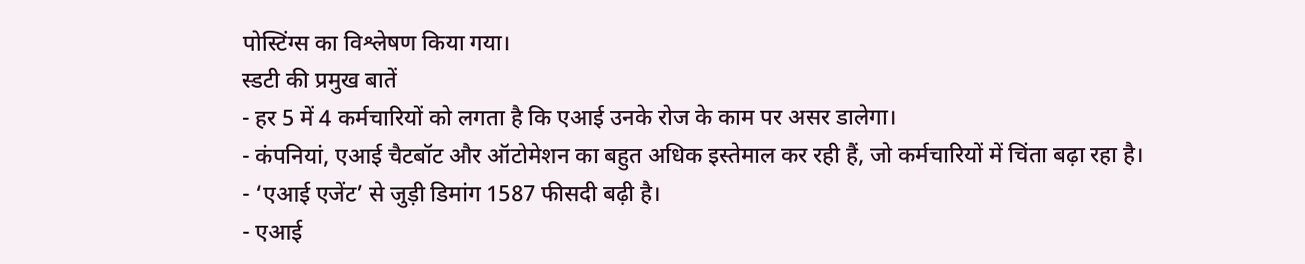पोस्टिंग्स का विश्लेषण किया गया।
स्डटी की प्रमुख बातें
- हर 5 में 4 कर्मचारियों को लगता है कि एआई उनके रोज के काम पर असर डालेगा।
- कंपनियां, एआई चैटबॉट और ऑटोमेशन का बहुत अधिक इस्तेमाल कर रही हैं, जो कर्मचारियों में चिंता बढ़ा रहा है।
- ‘एआई एजेंट’ से जुड़ी डिमांग 1587 फीसदी बढ़ी है।
- एआई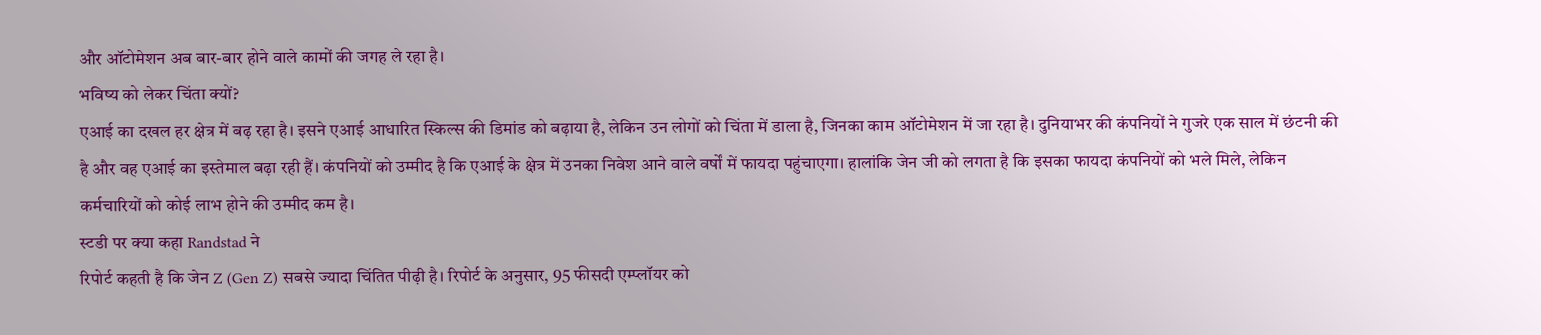और ऑटोमेशन अब बार-बार होने वाले कामों की जगह ले रहा है।
भविष्य को लेकर चिंता क्यों?
एआई का दखल हर क्षेत्र में बढ़ रहा है। इसने एआई आधारित स्किल्स की डिमांड को बढ़ाया है, लेकिन उन लोगों को चिंता में डाला है, जिनका काम ऑटोमेशन में जा रहा है। दुनियाभर की कंपनियों ने गुजरे एक साल में छंटनी की है और वह एआई का इस्तेमाल बढ़ा रही हैं। कंपनियों को उम्मीद है कि एआई के क्षेत्र में उनका निवेश आने वाले वर्षों में फायदा पहुंचाएगा। हालांकि जेन जी को लगता है कि इसका फायदा कंपनियों को भले मिले, लेकिन कर्मचारियों को कोई लाभ होने की उम्मीद कम है।
स्टडी पर क्या कहा Randstad ने
रिपोर्ट कहती है कि जेन Z (Gen Z) सबसे ज्यादा चिंतित पीढ़ी है। रिपोर्ट के अनुसार, 95 फीसदी एम्प्लॉयर को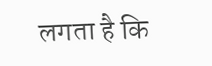लगता है कि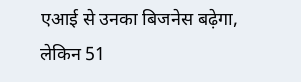एआई से उनका बिजनेस बढ़ेगा, लेकिन 51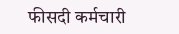फीसदी कर्मचारी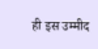ही इस उम्मीद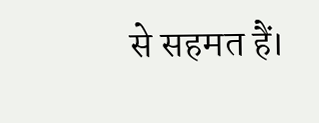से सहमत हैं।